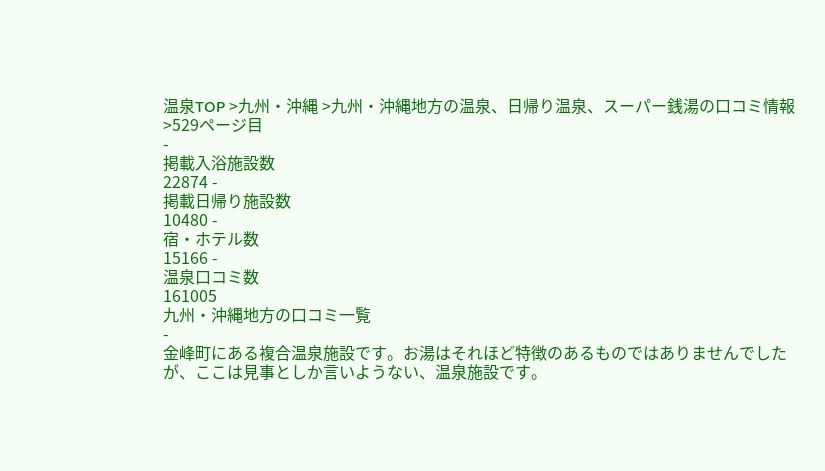温泉TOP >九州・沖縄 >九州・沖縄地方の温泉、日帰り温泉、スーパー銭湯の口コミ情報 >529ページ目
-
掲載入浴施設数
22874 -
掲載日帰り施設数
10480 -
宿・ホテル数
15166 -
温泉口コミ数
161005
九州・沖縄地方の口コミ一覧
-
金峰町にある複合温泉施設です。お湯はそれほど特徴のあるものではありませんでしたが、ここは見事としか言いようない、温泉施設です。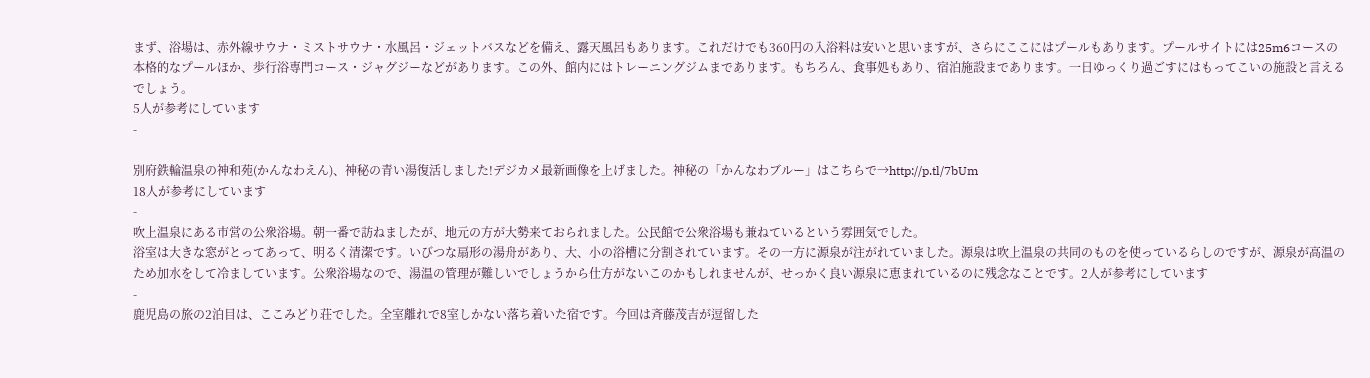まず、浴場は、赤外線サウナ・ミストサウナ・水風呂・ジェットバスなどを備え、露天風呂もあります。これだけでも360円の入浴料は安いと思いますが、さらにここにはプールもあります。プールサイトには25m6コースの本格的なプールほか、歩行浴専門コース・ジャグジーなどがあります。この外、館内にはトレーニングジムまであります。もちろん、食事処もあり、宿泊施設まであります。一日ゆっくり過ごすにはもってこいの施設と言えるでしょう。
5人が参考にしています
-

別府鉄輪温泉の神和苑(かんなわえん)、神秘の青い湯復活しました!デジカメ最新画像を上げました。神秘の「かんなわブルー」はこちらで→http://p.tl/7bUm
18人が参考にしています
-
吹上温泉にある市営の公衆浴場。朝一番で訪ねましたが、地元の方が大勢来ておられました。公民館で公衆浴場も兼ねているという雰囲気でした。
浴室は大きな窓がとってあって、明るく清潔です。いびつな扇形の湯舟があり、大、小の浴槽に分割されています。その一方に源泉が注がれていました。源泉は吹上温泉の共同のものを使っているらしのですが、源泉が高温のため加水をして冷ましています。公衆浴場なので、湯温の管理が難しいでしょうから仕方がないこのかもしれませんが、せっかく良い源泉に恵まれているのに残念なことです。2人が参考にしています
-
鹿児島の旅の2泊目は、ここみどり荘でした。全室離れで8室しかない落ち着いた宿です。今回は斉藤茂吉が逗留した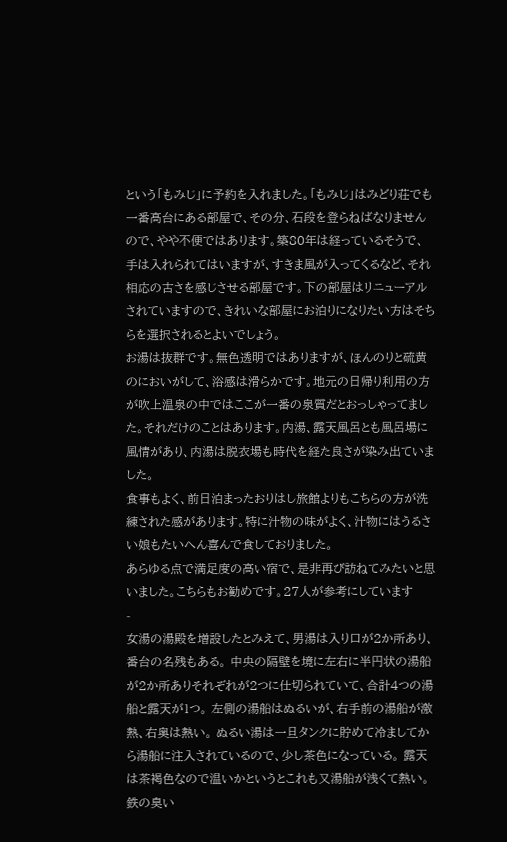という「もみじ」に予約を入れました。「もみじ」はみどり荘でも一番高台にある部屋で、その分、石段を登らねばなりませんので、やや不便ではあります。築80年は経っているそうで、手は入れられてはいますが、すきま風が入ってくるなど、それ相応の古さを感じさせる部屋です。下の部屋はリニューアルされていますので、きれいな部屋にお泊りになりたい方はそちらを選択されるとよいでしょう。
お湯は抜群です。無色透明ではありますが、ほんのりと硫黄のにおいがして、浴感は滑らかです。地元の日帰り利用の方が吹上温泉の中ではここが一番の泉質だとおっしゃってました。それだけのことはあります。内湯、露天風呂とも風呂場に風情があり、内湯は脱衣場も時代を経た良さが染み出ていました。
食事もよく、前日泊まったおりはし旅館よりもこちらの方が洗練された感があります。特に汁物の味がよく、汁物にはうるさい娘もたいへん喜んで食しておりました。
あらゆる点で満足度の高い宿で、是非再び訪ねてみたいと思いました。こちらもお勧めです。27人が参考にしています
-
女湯の湯殿を増設したとみえて、男湯は入り口が2か所あり、番台の名残もある。 中央の隔壁を境に左右に半円状の湯船が2か所ありそれぞれが2つに仕切られていて、合計4つの湯船と露天が1つ。 左側の湯船はぬるいが、右手前の湯船が激熱、右奥は熱い。 ぬるい湯は一旦タンクに貯めて冷ましてから湯船に注入されているので、少し茶色になっている。 露天は茶褐色なので温いかというとこれも又湯船が浅くて熱い。 鉄の臭い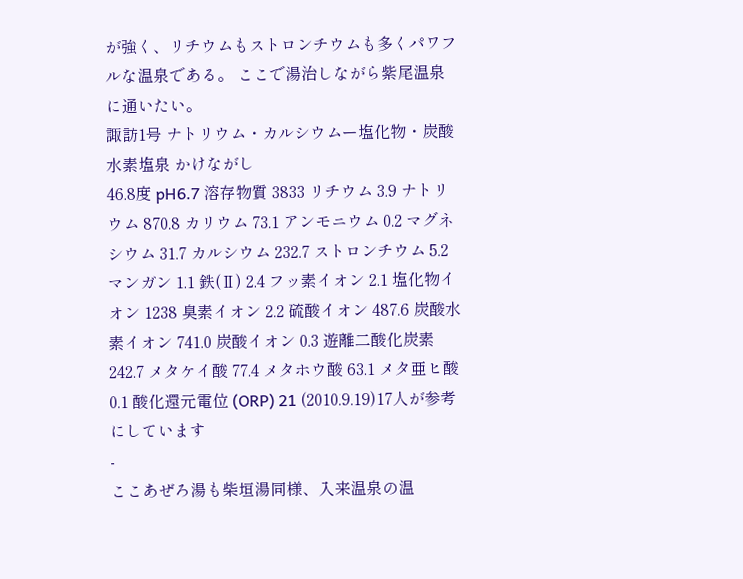が強く、リチウムもストロンチウムも多くパワフルな温泉である。 ここで湯治しながら紫尾温泉に通いたい。
諏訪1号 ナトリウム・カルシウムー塩化物・炭酸水素塩泉 かけながし
46.8度 pH6.7 溶存物質 3833 リチウム 3.9 ナトリウム 870.8 カリウム 73.1 アンモニウム 0.2 マグネシウム 31.7 カルシウム 232.7 ストロンチウム 5.2 マンガン 1.1 鉄(Ⅱ) 2.4 フッ素イオン 2.1 塩化物イオン 1238 臭素イオン 2.2 硫酸イオン 487.6 炭酸水素イオン 741.0 炭酸イオン 0.3 遊離二酸化炭素 242.7 メタケイ酸 77.4 メタホウ酸 63.1 メタ亜ヒ酸 0.1 酸化還元電位 (ORP) 21 (2010.9.19)17人が参考にしています
-
ここあぜろ湯も柴垣湯同様、入来温泉の温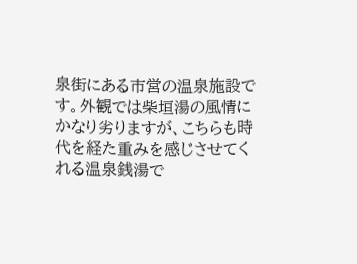泉街にある市営の温泉施設です。外観では柴垣湯の風情にかなり劣りますが、こちらも時代を経た重みを感じさせてくれる温泉銭湯で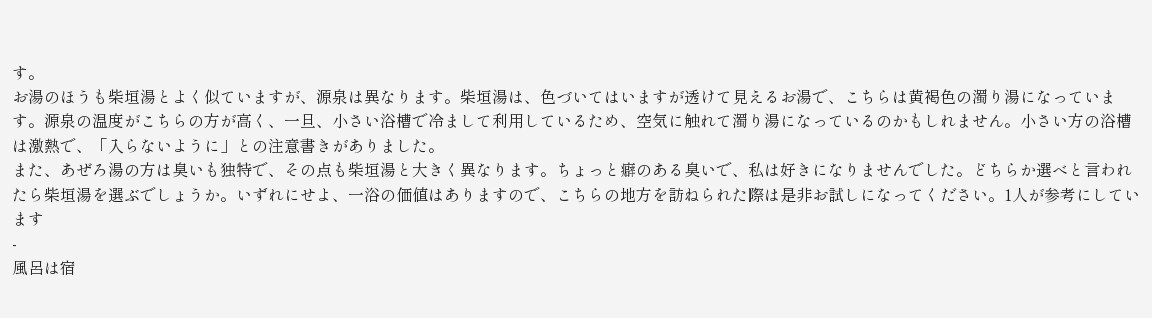す。
お湯のほうも柴垣湯とよく似ていますが、源泉は異なります。柴垣湯は、色づいてはいますが透けて見えるお湯で、こちらは黄褐色の濁り湯になっています。源泉の温度がこちらの方が高く、一旦、小さい浴槽で冷まして利用しているため、空気に触れて濁り湯になっているのかもしれません。小さい方の浴槽は激熱で、「入らないように」との注意書きがありました。
また、あぜろ湯の方は臭いも独特で、その点も柴垣湯と大きく異なります。ちょっと癖のある臭いで、私は好きになりませんでした。どちらか選べと言われたら柴垣湯を選ぶでしょうか。いずれにせよ、一浴の価値はありますので、こちらの地方を訪ねられた際は是非お試しになってください。1人が参考にしています
-
風呂は宿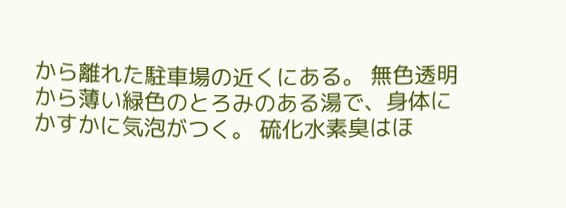から離れた駐車場の近くにある。 無色透明から薄い緑色のとろみのある湯で、身体にかすかに気泡がつく。 硫化水素臭はほ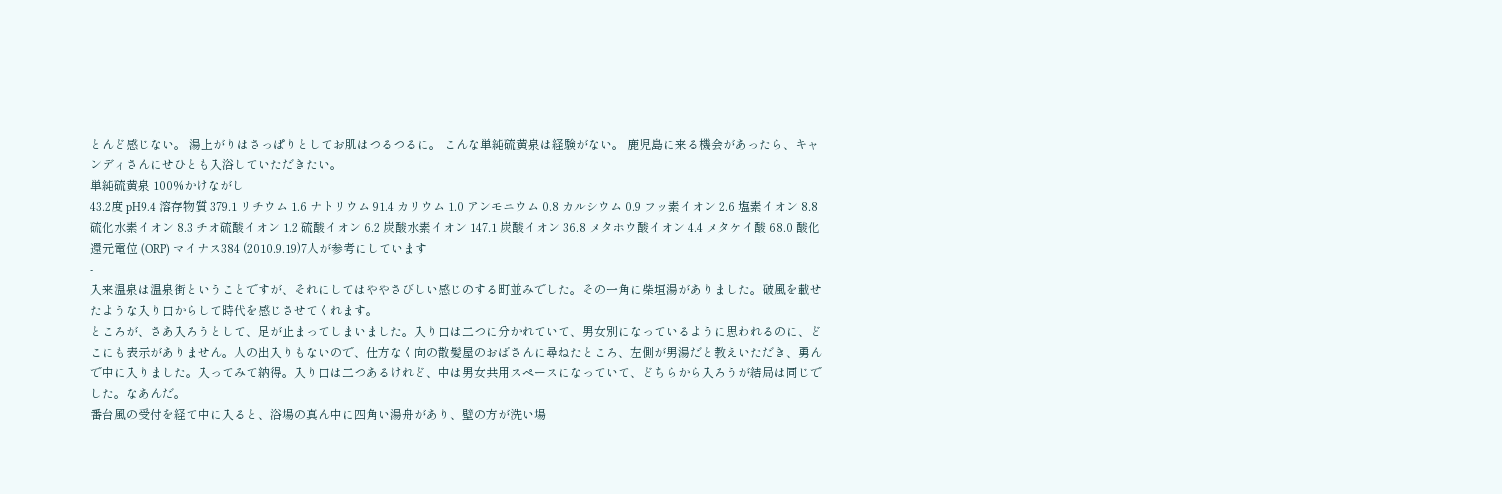とんど感じない。 湯上がりはさっぱりとしてお肌はつるつるに。 こんな単純硫黄泉は経験がない。 鹿児島に来る機会があったら、キャンディさんにせひとも入浴していただきたい。
単純硫黄泉 100%かけながし
43.2度 pH9.4 溶存物質 379.1 リチウム 1.6 ナトリウム 91.4 カリウム 1.0 アンモニウム 0.8 カルシウム 0.9 フッ素イオン 2.6 塩素イオン 8.8 硫化水素イオン 8.3 チオ硫酸イオン 1.2 硫酸イオン 6.2 炭酸水素イオン 147.1 炭酸イオン 36.8 メタホウ酸イオン 4.4 メタケイ酸 68.0 酸化還元電位 (ORP) マイナス384 (2010.9.19)7人が参考にしています
-
入来温泉は温泉街ということですが、それにしてはややさびしい感じのする町並みでした。その一角に柴垣湯がありました。破風を載せたような入り口からして時代を感じさせてくれます。
ところが、さあ入ろうとして、足が止まってしまいました。入り口は二つに分かれていて、男女別になっているように思われるのに、どこにも表示がありません。人の出入りもないので、仕方なく向の散髪屋のおばさんに尋ねたところ、左側が男湯だと教えいただき、勇んで中に入りました。入ってみて納得。入り口は二つあるけれど、中は男女共用スペースになっていて、どちらから入ろうが結局は同じでした。なあんだ。
番台風の受付を経て中に入ると、浴場の真ん中に四角い湯舟があり、壁の方が洗い場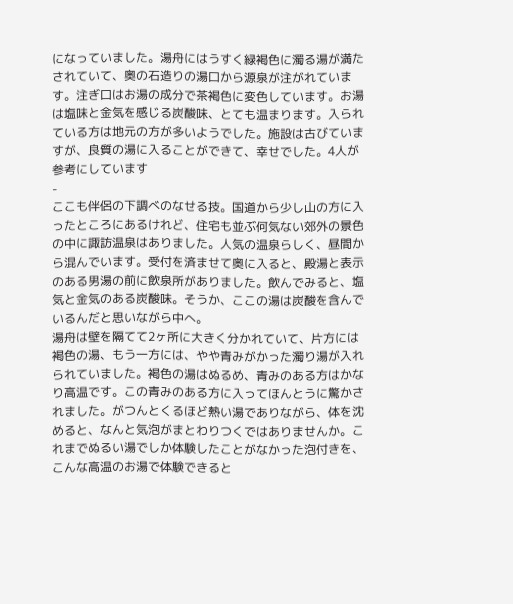になっていました。湯舟にはうすく緑褐色に濁る湯が満たされていて、奥の石造りの湯口から源泉が注がれています。注ぎ口はお湯の成分で茶褐色に変色しています。お湯は塩味と金気を感じる炭酸味、とても温まります。入られている方は地元の方が多いようでした。施設は古びていますが、良質の湯に入ることができて、幸せでした。4人が参考にしています
-
ここも伴侶の下調べのなせる技。国道から少し山の方に入ったところにあるけれど、住宅も並ぶ何気ない郊外の景色の中に諏訪温泉はありました。人気の温泉らしく、昼間から混んでいます。受付を済ませて奥に入ると、殿湯と表示のある男湯の前に飲泉所がありました。飲んでみると、塩気と金気のある炭酸味。そうか、ここの湯は炭酸を含んでいるんだと思いながら中へ。
湯舟は壁を隔てて2ヶ所に大きく分かれていて、片方には褐色の湯、もう一方には、やや青みがかった濁り湯が入れられていました。褐色の湯はぬるめ、青みのある方はかなり高温です。この青みのある方に入ってほんとうに驚かされました。がつんとくるほど熱い湯でありながら、体を沈めると、なんと気泡がまとわりつくではありませんか。これまでぬるい湯でしか体験したことがなかった泡付きを、こんな高温のお湯で体験できると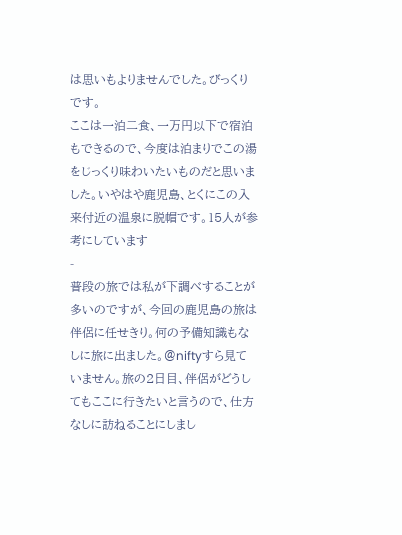は思いもよりませんでした。びっくりです。
ここは一泊二食、一万円以下で宿泊もできるので、今度は泊まりでこの湯をじっくり味わいたいものだと思いました。いやはや鹿児島、とくにこの入来付近の温泉に脱帽です。15人が参考にしています
-
普段の旅では私が下調べすることが多いのですが、今回の鹿児島の旅は伴侶に任せきり。何の予備知識もなしに旅に出ました。@niftyすら見ていません。旅の2日目、伴侶がどうしてもここに行きたいと言うので、仕方なしに訪ねることにしまし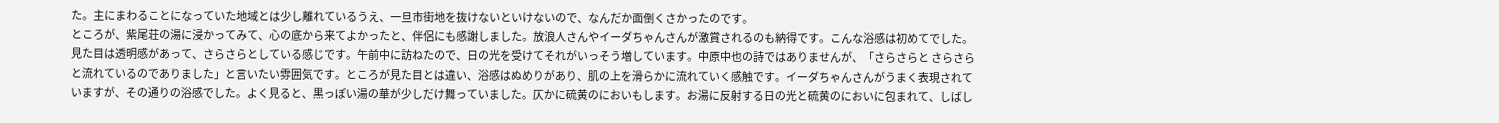た。主にまわることになっていた地域とは少し離れているうえ、一旦市街地を抜けないといけないので、なんだか面倒くさかったのです。
ところが、紫尾荘の湯に浸かってみて、心の底から来てよかったと、伴侶にも感謝しました。放浪人さんやイーダちゃんさんが激賞されるのも納得です。こんな浴感は初めてでした。見た目は透明感があって、さらさらとしている感じです。午前中に訪ねたので、日の光を受けてそれがいっそう増しています。中原中也の詩ではありませんが、「さらさらと さらさらと流れているのでありました」と言いたい雰囲気です。ところが見た目とは違い、浴感はぬめりがあり、肌の上を滑らかに流れていく感触です。イーダちゃんさんがうまく表現されていますが、その通りの浴感でした。よく見ると、黒っぽい湯の華が少しだけ舞っていました。仄かに硫黄のにおいもします。お湯に反射する日の光と硫黄のにおいに包まれて、しばし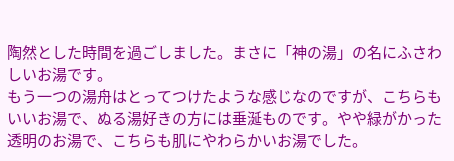陶然とした時間を過ごしました。まさに「神の湯」の名にふさわしいお湯です。
もう一つの湯舟はとってつけたような感じなのですが、こちらもいいお湯で、ぬる湯好きの方には垂涎ものです。やや緑がかった透明のお湯で、こちらも肌にやわらかいお湯でした。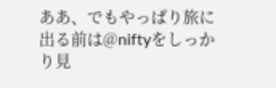ああ、でもやっぱり旅に出る前は@niftyをしっかり見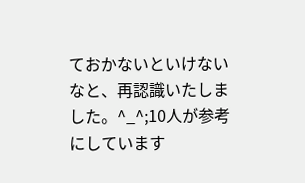ておかないといけないなと、再認識いたしました。^_^;10人が参考にしています